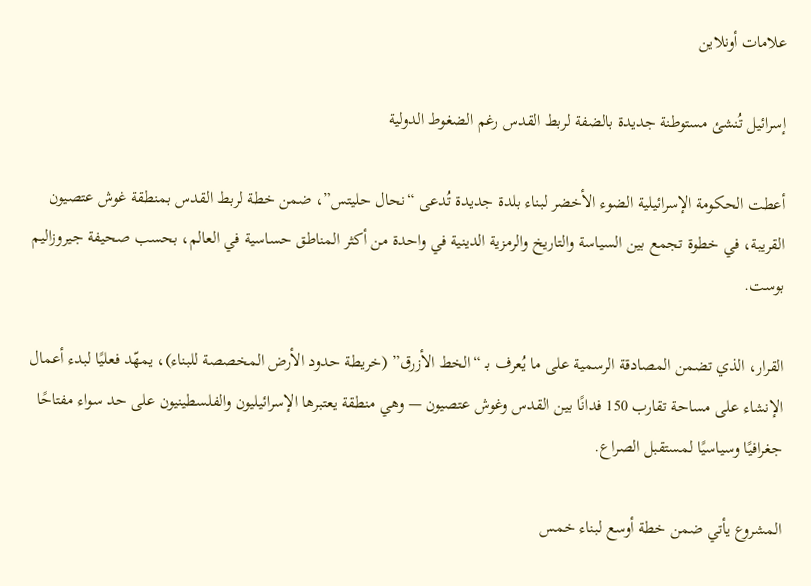علامات أونلاين

إسرائيل تُنشئ مستوطنة جديدة بالضفة لربط القدس رغم الضغوط الدولية

أعطت الحكومة الإسرائيلية الضوء الأخضر لبناء بلدة جديدة تُدعى “نحال حليتس”، ضمن خطة لربط القدس بمنطقة غوش عتصيون القريبة، في خطوة تجمع بين السياسة والتاريخ والرمزية الدينية في واحدة من أكثر المناطق حساسية في العالم، بحسب صحيفة جيروزاليم بوست.

القرار، الذي تضمن المصادقة الرسمية على ما يُعرف بـ “الخط الأزرق” (خريطة حدود الأرض المخصصة للبناء)، يمهّد فعليًا لبدء أعمال الإنشاء على مساحة تقارب 150 فدانًا بين القدس وغوش عتصيون — وهي منطقة يعتبرها الإسرائيليون والفلسطينيون على حد سواء مفتاحًا جغرافيًا وسياسيًا لمستقبل الصراع.

المشروع يأتي ضمن خطة أوسع لبناء خمس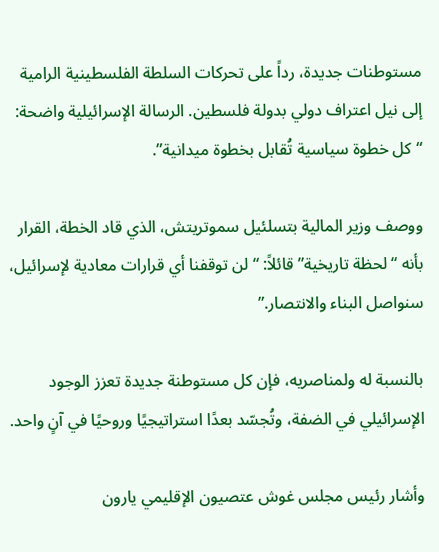مستوطنات جديدة، رداً على تحركات السلطة الفلسطينية الرامية إلى نيل اعتراف دولي بدولة فلسطين. الرسالة الإسرائيلية واضحة: “كل خطوة سياسية تُقابل بخطوة ميدانية”.

ووصف وزير المالية بتسلئيل سموتريتش، الذي قاد الخطة، القرار بأنه “لحظة تاريخية” قائلاً: “لن توقفنا أي قرارات معادية لإسرائيل، سنواصل البناء والانتصار.”

بالنسبة له ولمناصريه، فإن كل مستوطنة جديدة تعزز الوجود الإسرائيلي في الضفة، وتُجسّد بعدًا استراتيجيًا وروحيًا في آنٍ واحد.

وأشار رئيس مجلس غوش عتصيون الإقليمي يارون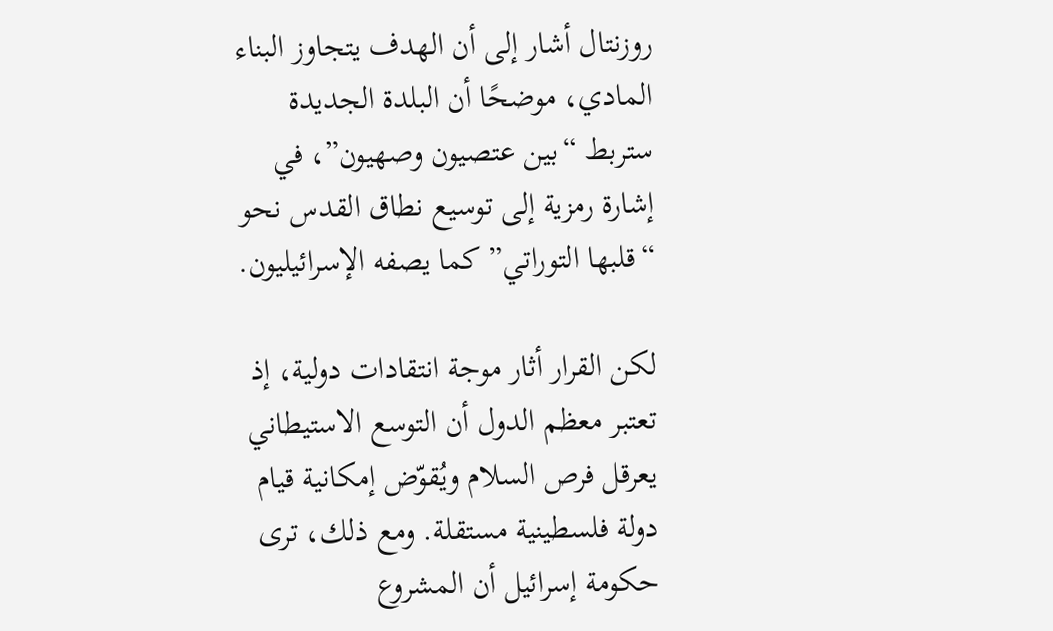روزنتال أشار إلى أن الهدف يتجاوز البناء المادي، موضحًا أن البلدة الجديدة ستربط “بين عتصيون وصهيون”، في إشارة رمزية إلى توسيع نطاق القدس نحو “قلبها التوراتي” كما يصفه الإسرائيليون.

لكن القرار أثار موجة انتقادات دولية، إذ تعتبر معظم الدول أن التوسع الاستيطاني يعرقل فرص السلام ويُقوّض إمكانية قيام دولة فلسطينية مستقلة. ومع ذلك، ترى حكومة إسرائيل أن المشروع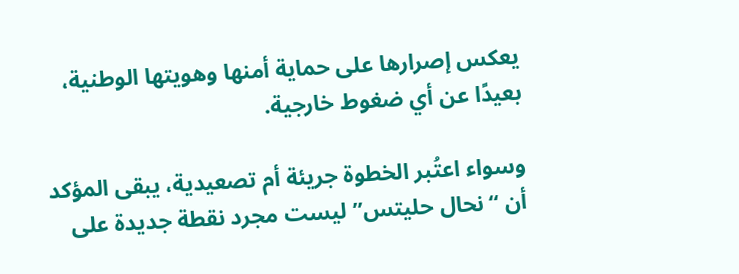يعكس إصرارها على حماية أمنها وهويتها الوطنية، بعيدًا عن أي ضغوط خارجية.

وسواء اعتُبر الخطوة جريئة أم تصعيدية، يبقى المؤكد أن “نحال حليتس” ليست مجرد نقطة جديدة على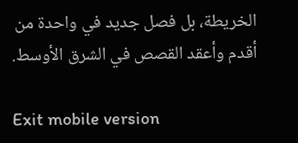الخريطة، بل فصل جديد في واحدة من أقدم وأعقد القصص في الشرق الأوسط.

Exit mobile version